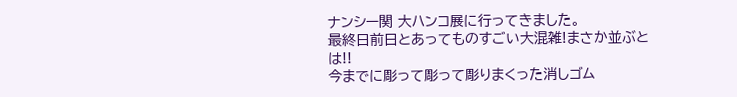ナンシー関 大ハンコ展に行ってきました。
最終日前日とあってものすごい大混雑!まさか並ぶとは!!
今までに彫って彫って彫りまくった消しゴム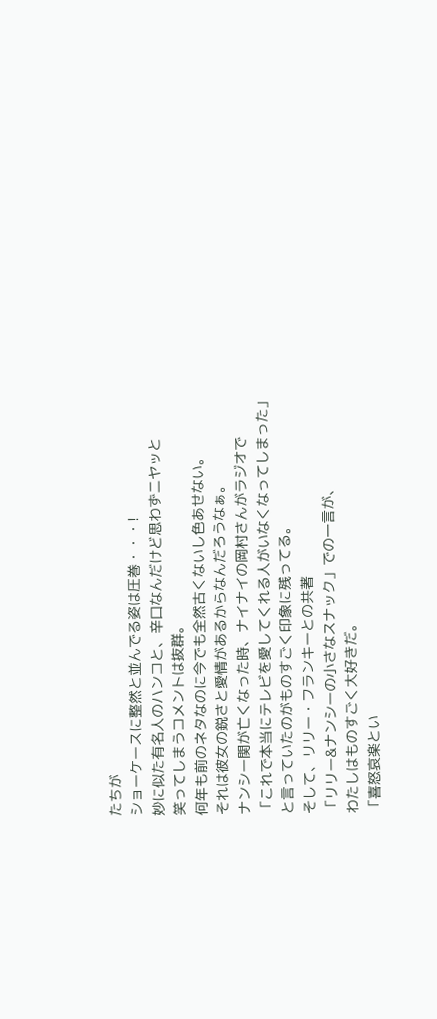たちが
ショーケースに整然と並んでる姿は圧巻・・・!
妙に似た有名人のハンコと、辛口なんだけど思わずニヤッと
笑ってしまうコメントは抜群。
何年も前のネタなのに今でも全然古くないし色あせない。
それは彼女の鋭さと愛情があるからなんだろうなぁ。
ナンシー関が亡くなった時、ナイナイの岡村さんがラジオで
「これで本当にテレビを愛してくれる人がいなくなってしまった」
と言っていたのがものすごく印象に残ってる。
そして、リリー・フランキーとの共著
「リリー&ナンシーの小さなスナック」での一言が、
わたしはものすごく大好きだ。
「喜怒哀楽とい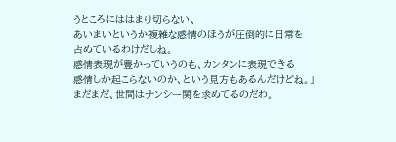うところにははまり切らない、
あいまいというか複雑な感情のほうが圧倒的に日常を
占めているわけだしね。
感情表現が豊かっていうのも、カンタンに表現できる
感情しか起こらないのか、という見方もあるんだけどね。」
まだまだ、世間はナンシー関を求めてるのだわ。